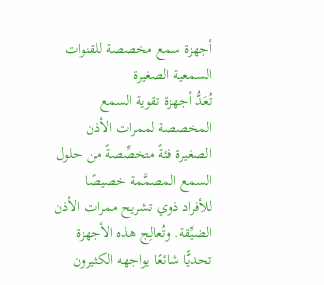أجهزة سمع مخصصة للقنوات السمعية الصغيرة
تُعَدُّ أجهزة تقوية السمع المخصصة لممرات الأذن الصغيرة فئةً متخصِّصةً من حلول السمع المصمَّمة خصيصًا للأفراد ذوي تشريح ممرات الأذن الضيِّقة. وتُعالِج هذه الأجهزة تحديًّا شائعًا يواجهه الكثيرون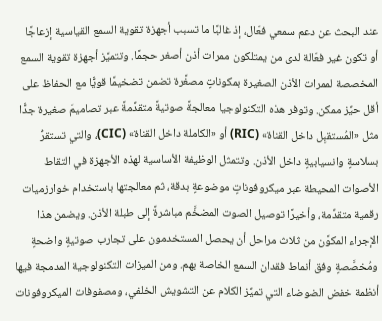عند البحث عن دعم سمعي فعّال، إذ غالبًا ما تسبب أجهزة تقوية السمع القياسية إزعاجًا أو تكون غير فعّالة لدى من يمتلكون ممرات أذن أصغر حجمًا. وتتميَّز أجهزة تقوية السمع المخصصة لممرات الأذن الصغيرة بمكوناتٍ مصغَّرة تضمن تضخيمًا قويًّا مع الحفاظ على أقل حيِّز ممكن. وتوفر هذه التكنولوجيا معالجةً صوتيةً متقدِّمةً عبر تصاميمَ صغيرة جدًّا مثل «المُستقبِل داخل القناة» (RIC) أو «الكاملة داخل القناة» (CIC)، والتي تستقرُّ بسلاسةٍ وانسيابيةٍ داخل الأذن. وتتمثل الوظيفة الأساسية لهذه الأجهزة في التقاط الأصوات المحيطة عبر ميكروفوناتٍ موضوعةٍ بدقة، ثم معالجتها باستخدام خوارزميات رقمية متقدِّمة، وأخيرًا توصيل الصوت المضخَّم مباشرةً إلى طبلة الأذن. ويضمن هذا الإجراء المكوَّن من ثلاث مراحل أن يحصل المستخدمون على تجارب صوتيةٍ واضحةٍ ومُخصَّصةٍ وفق أنماط فقدان السمع الخاصة بهم. ومن الميزات التكنولوجية المدمجة فيها أنظمة خفض الضوضاء التي تميِّز الكلام عن التشويش الخلفي، ومصفوفات الميكروفونات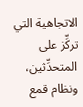الاتجاهية التي تركِّز على المتحدِّثين، ونظام قمع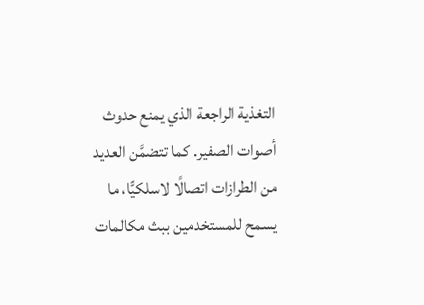التغذية الراجعة الذي يمنع حدوث أصوات الصفير. كما تتضمَّن العديد من الطرازات اتصالًا لاسلكيًّا، ما يسمح للمستخدمين ببث مكالمات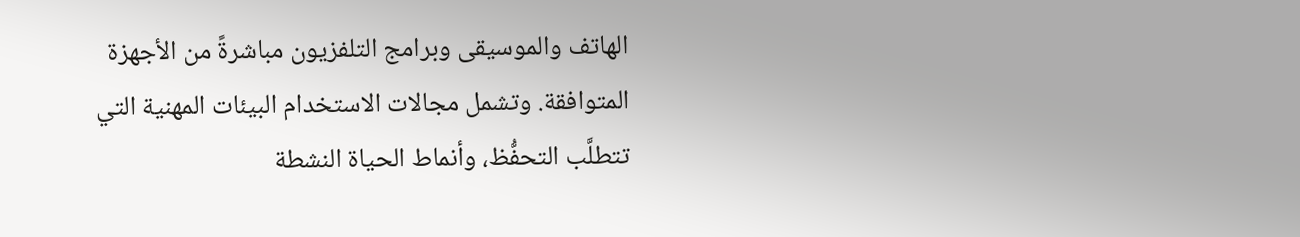الهاتف والموسيقى وبرامج التلفزيون مباشرةً من الأجهزة المتوافقة. وتشمل مجالات الاستخدام البيئات المهنية التي تتطلَّب التحفُّظ، وأنماط الحياة النشطة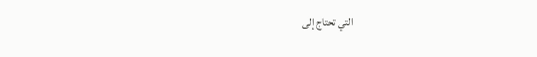التي تحتاج إلى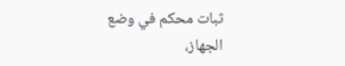ثبات محكم في وضع الجهاز،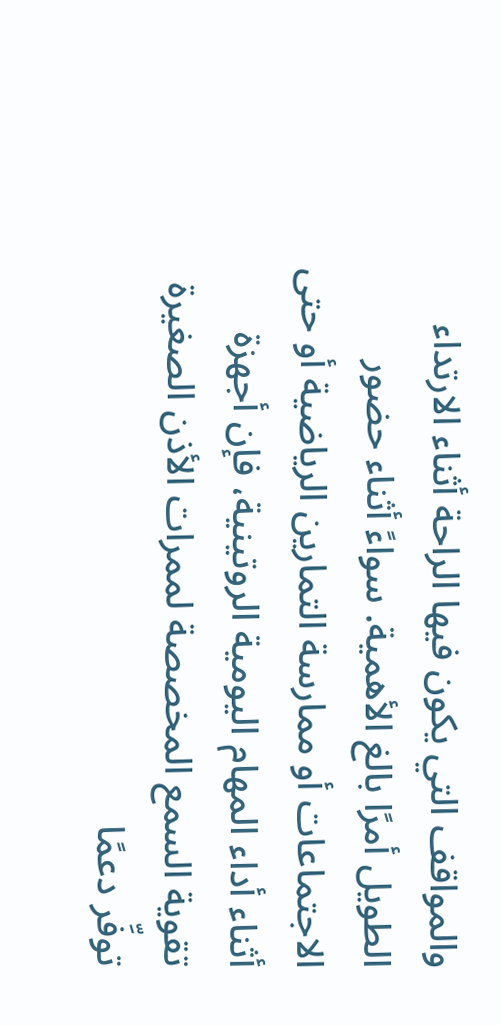والمواقف التي يكون فيها الراحة أثناء الارتداء الطويل أمرًا بالغ الأهمية. سواءً أثناء حضور الاجتماعات أو ممارسة التمارين الرياضية أو حتى أثناء أداء المهام اليومية الروتينية، فإن أجهزة تقوية السمع المخصصة لممرات الأذن الصغيرة توفِّر دعمًا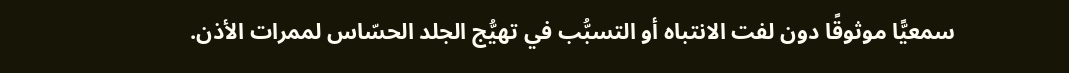سمعيًّا موثوقًا دون لفت الانتباه أو التسبُّب في تهيُّج الجلد الحسّاس لممرات الأذن.